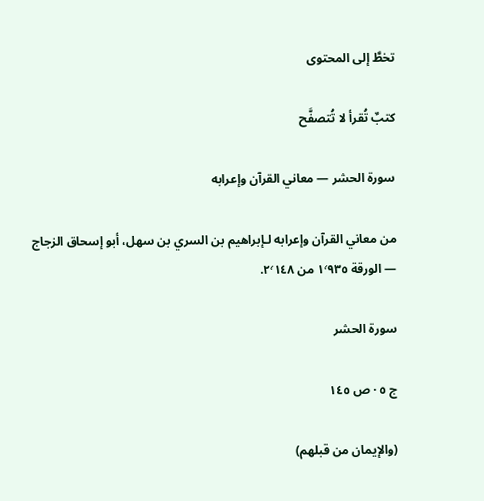تخطَّ إلى المحتوى

كتبٌ تُقرأ لا تُتصفَّح

سورة الحشر — معاني القرآن وإعرابه

من معاني القرآن وإعرابه لـإبراهيم بن السري بن سهل، أبو إسحاق الزجاج — الورقة ١٬٩٣٥ من ٢٬١٤٨.

سورة الحشر

ج ٥ · ص ١٤٥

(والإيمان من قبلهم)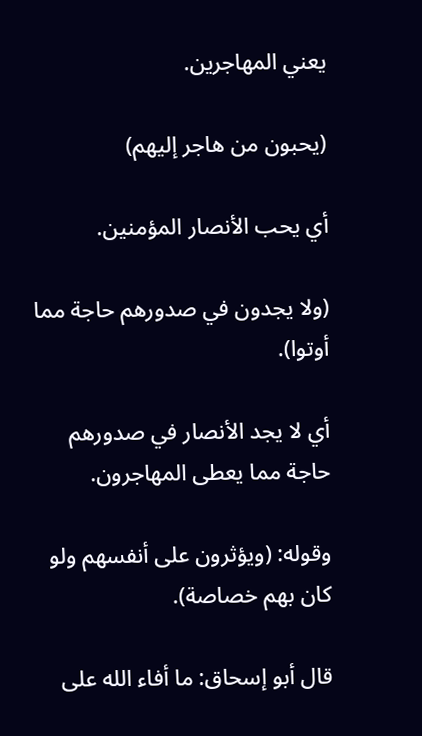يعني المهاجرين.

(يحبون من هاجر إليهم)

أي يحب الأنصار المؤمنين.

(ولا يجدون في صدورهم حاجة مما أوتوا).

أي لا يجد الأنصار في صدورهم حاجة مما يعطى المهاجرون.

وقوله: (ويؤثرون على أنفسهم ولو كان بهم خصاصة).

قال أبو إسحاق: ما أفاء الله على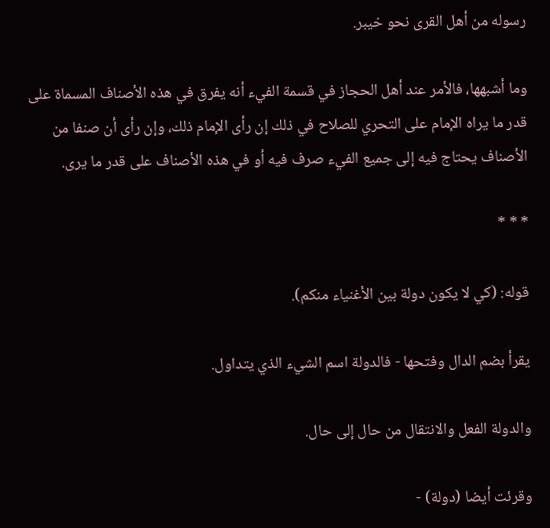رسوله من أهل القرى نحو خيبر.

وما أشبهها، فالأمر عند أهل الحجاز في قسمة الفيء أنه يفرق في هذه الأصناف المسماة على قدر ما يراه الإمام على التحري للصلاح في ذلك إن رأى الإمام ذلك، وإن رأى أن صنفا من الأصناف يحتاج فيه إلى جميع الفيء صرف فيه أو في هذه الأصناف على قدر ما يرى.

* * *

قوله: (كي لا يكون دولة بين الأغنياء منكم).

يقرأ بضم الدال وفتحها - فالدولة اسم الشيء الذي يتداول.

والدولة الفعل والانتقال من حال إلى حال.

وقرئت أيضا (دولة) -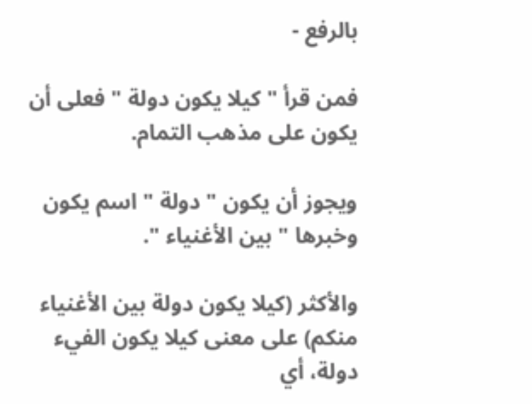بالرفع -

فمن قرأ " كيلا يكون دولة " فعلى أن يكون على مذهب التمام.

ويجوز أن يكون " دولة " اسم يكون وخبرها " بين الأغنياء ".

والأكثر (كيلا يكون دولة بين الأغنياء منكم) على معنى كيلا يكون الفيء دولة، أي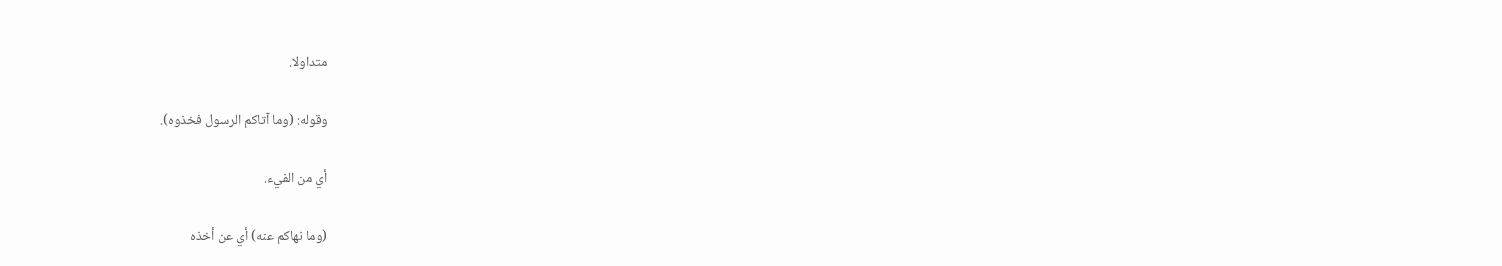متداولا.

وقوله: (وما آتاكم الرسول فخذوه).

أي من الفيء.

(وما نهاكم عنه) أي عن أخذه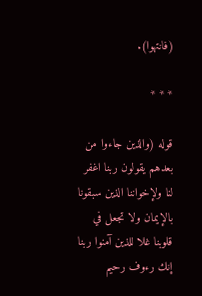(فانتهوا).

* * *

قوله (والذين جاءوا من بعدهم يقولون ربنا اغفر لنا ولإخواننا الذين سبقونا بالإيمان ولا تجعل في قلوبنا غلا للذين آمنوا ربنا إنك رءوف رحيم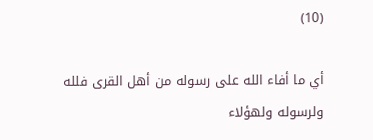(10)

أي ما أفاء الله على رسوله من أهل القرى فلله ولرسوله ولهؤلاء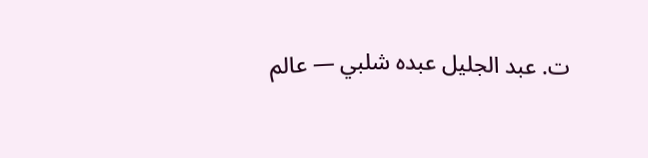ت. عبد الجليل عبده شلبي — عالم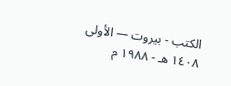الكتب - بيروت — الأولى ١٤٠٨ هـ - ١٩٨٨ م